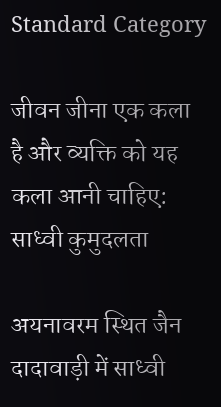Standard Category

जीवन जीना एक कला है और व्यक्ति को यह कला आनी चाहिए: साध्वी कुमुदलता

अयनावरम स्थित जैन दादावाड़ी में साध्वी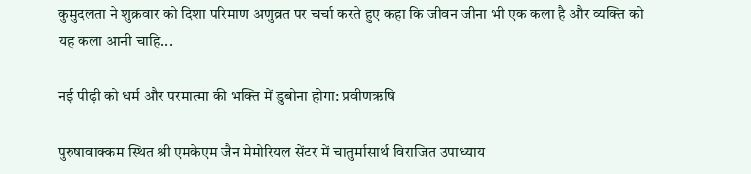कुमुदलता ने शुक्रवार को दिशा परिमाण अणुव्रत पर चर्चा करते हुए कहा कि जीवन जीना भी एक कला है और व्यक्ति को यह कला आनी चाहि...

नई पीढ़ी को धर्म और परमात्मा की भक्ति में डुबोना होगा: प्रवीणऋषि

पुरुषावाक्कम स्थित श्री एमकेएम जैन मेमोरियल सेंटर में चातुर्मासार्थ विराजित उपाध्याय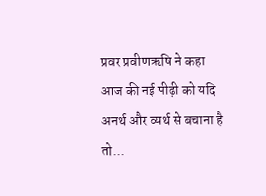प्रवर प्रवीणऋषि ने कहा आज की नई पीढ़ी को यदि अनर्थ और व्यर्थ से बचाना है तो...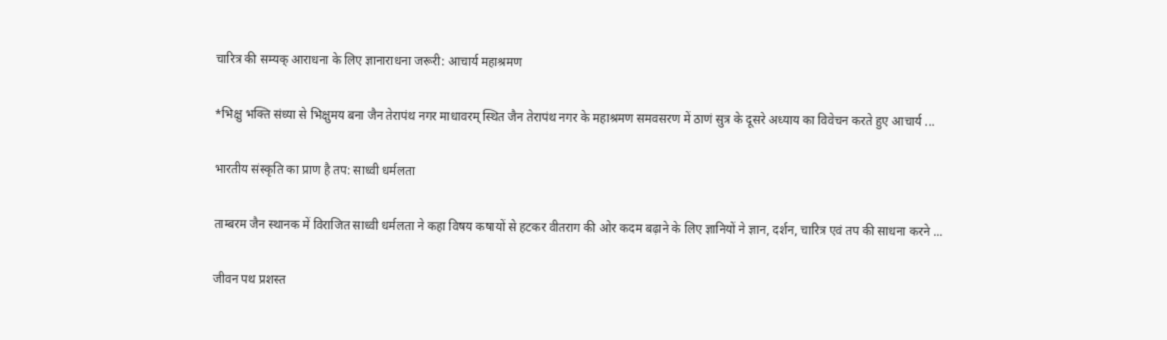चारित्र की सम्यक् आराधना के लिए ज्ञानाराधना जरूरी: आचार्य महाश्रमण

*भिक्षु भक्ति संध्या से भिक्षुमय बना जैन तेरापंथ नगर माधावरम् स्थित जैन तेरापंथ नगर के महाश्रमण समवसरण में ठाणं सुत्र के दूसरे अध्याय का विवेचन करते हुए आचार्य ...

भारतीय संस्कृति का प्राण है तप: साध्वी धर्मलता

ताम्बरम जैन स्थानक में विराजित साध्वी धर्मलता ने कहा विषय कषायों से हटकर वीतराग की ओर कदम बढ़ाने के लिए ज्ञानियों ने ज्ञान, दर्शन, चारित्र एवं तप की साधना करने ...

जीवन पथ प्रशस्त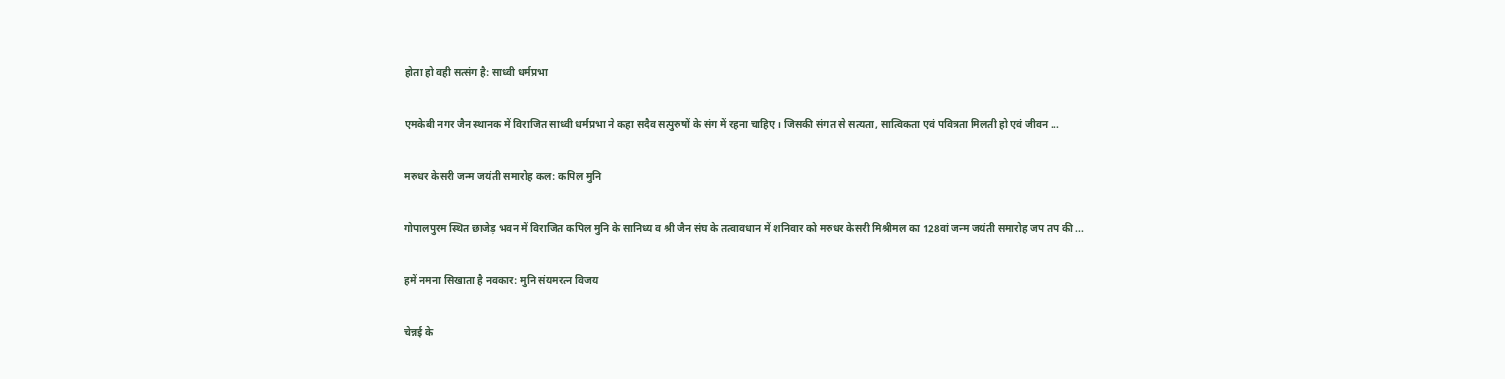होता हो वही सत्संग है: साध्वी धर्मप्रभा

एमकेबी नगर जैन स्थानक में विराजित साध्वी धर्मप्रभा ने कहा सदैव सत्पुरुषों के संग में रहना चाहिए। जिसकी संगत से सत्यता, सात्विकता एवं पवित्रता मिलती हो एवं जीवन ...

मरुधर केसरी जन्म जयंती समारोह कल: कपिल मुनि

गोपालपुरम स्थित छाजेड़ भवन में विराजित कपिल मुनि के सानिध्य व श्री जैन संघ के तत्वावधान में शनिवार को मरुधर केसरी मिश्रीमल का 128वां जन्म जयंती समारोह जप तप की ...

हमें नमना सिखाता है नवकार: मुनि संयमरत्न विजय

चेन्नई के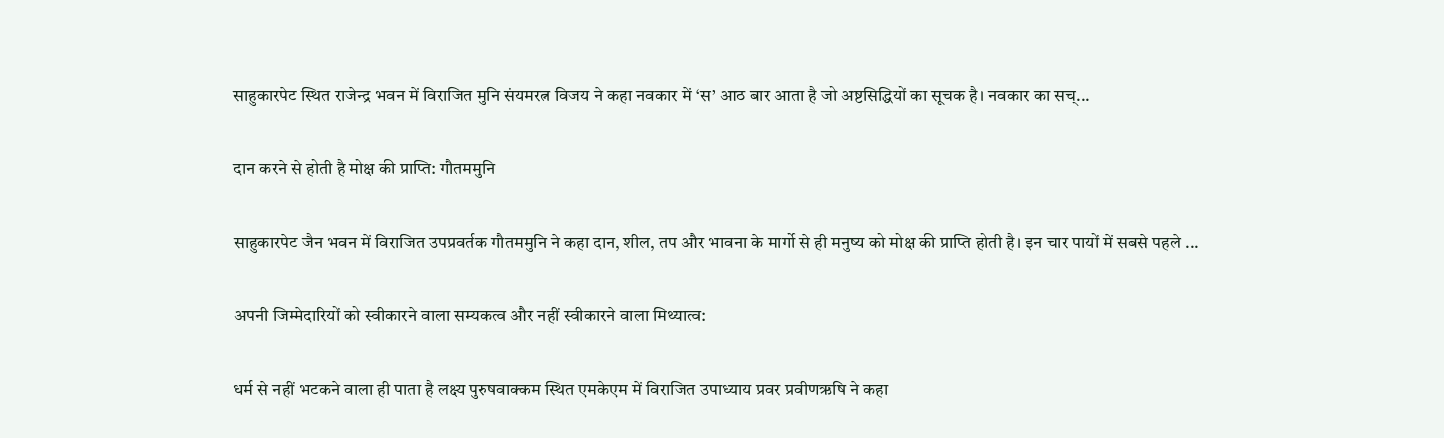साहुकारपेट स्थित राजेन्द्र भवन में विराजित मुनि संयमरत्न विजय ने कहा नवकार में ‘स’ आठ बार आता है जो अष्टसिद्धियों का सूचक है। नवकार का सच्...

दान करने से होती है मोक्ष की प्राप्ति: गौतममुनि

साहुकारपेट जैन भवन में विराजित उपप्रवर्तक गौतममुनि ने कहा दान, शील, तप और भावना के मार्गो से ही मनुष्य को मोक्ष की प्राप्ति होती है। इन चार पायों में सबसे पहले ...

अपनी जिम्मेदारियों को स्वीकारने वाला सम्यकत्व और नहीं स्वीकारने वाला मिथ्यात्व:

धर्म से नहीं भटकने वाला ही पाता है लक्ष्य पुरुषवाक्कम स्थित एमकेएम में विराजित उपाध्याय प्रवर प्रवीणऋषि ने कहा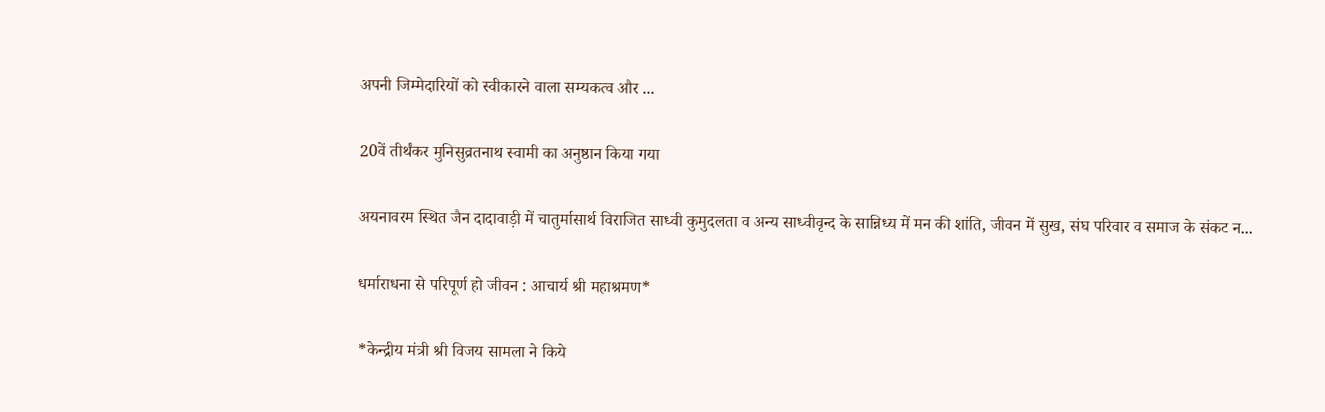अपनी जिम्मेदारियों को स्वीकारने वाला सम्यकत्व और ...

20वें तीर्थंकर मुनिसुव्रतनाथ स्वामी का अनुष्ठान किया गया

अयनावरम स्थित जैन दादावाड़ी में चातुर्मासार्थ विराजित साध्वी कुमुदलता व अन्य साध्वीवृन्द के सान्निध्य में मन की शांति, जीवन में सुख, संघ परिवार व समाज के संकट न...

धर्माराधना से परिपूर्ण हो जीवन : आचार्य श्री महाश्रमण*

*केन्द्रीय मंत्री श्री विजय सामला ने किये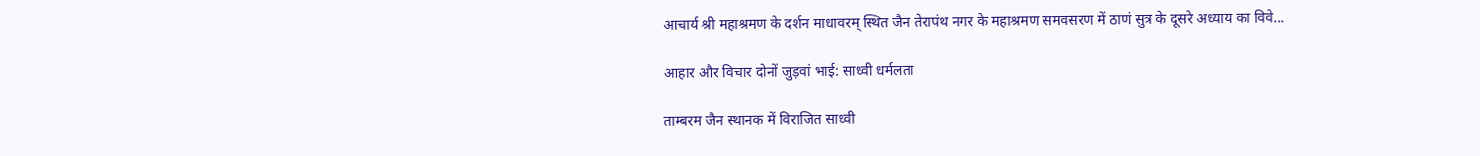आचार्य श्री महाश्रमण के दर्शन माधावरम् स्थित जैन तेरापंथ नगर के महाश्रमण समवसरण में ठाणं सुत्र के दूसरे अध्याय का विवे...

आहार और विचार दोनों जुड़वां भाई: साध्वी धर्मलता

ताम्बरम जैन स्थानक में विराजित साध्वी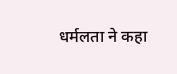धर्मलता ने कहा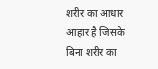शरीर का आधार आहार है जिसके बिना शरीर का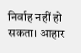निर्वाह नहीं हो सकता। आहार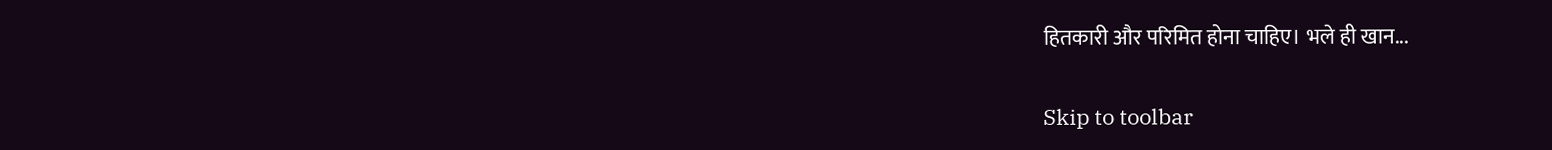हितकारी और परिमित होना चाहिए। भले ही खान...

Skip to toolbar